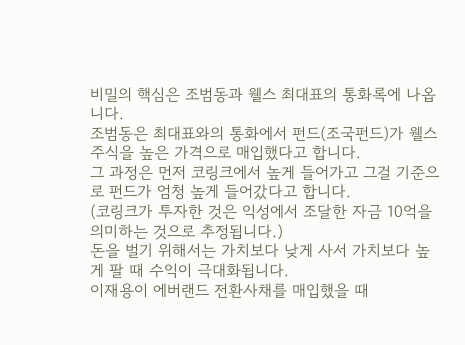비밀의 핵심은 조범동과 웰스 최대표의 통화록에 나옵니다.
조범동은 최대표와의 통화에서 펀드(조국펀드)가 웰스 주식을 높은 가격으로 매입했다고 합니다.
그 과정은 먼저 코링크에서 높게 들어가고 그걸 기준으로 펀드가 엄청 높게 들어갔다고 합니다.
(코링크가 투자한 것은 익성에서 조달한 자금 10억을 의미하는 것으로 추정됩니다.)
돈을 벌기 위해서는 가치보다 낮게 사서 가치보다 높게 팔 때 수익이 극대화됩니다.
이재용이 에버랜드 전환사채를 매입했을 때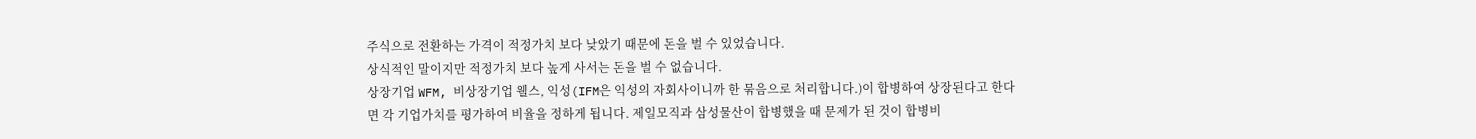주식으로 전환하는 가격이 적정가치 보다 낮았기 때문에 돈을 벌 수 있었습니다.
상식적인 말이지만 적정가치 보다 높게 사서는 돈을 벌 수 없습니다.
상장기업 WFM, 비상장기업 웰스, 익성(IFM은 익성의 자회사이니까 한 묶음으로 처리합니다.)이 합병하여 상장된다고 한다면 각 기업가치를 평가하여 비율을 정하게 됩니다. 제일모직과 삼성물산이 합병했을 때 문제가 된 것이 합병비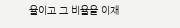율이고 그 비율을 이재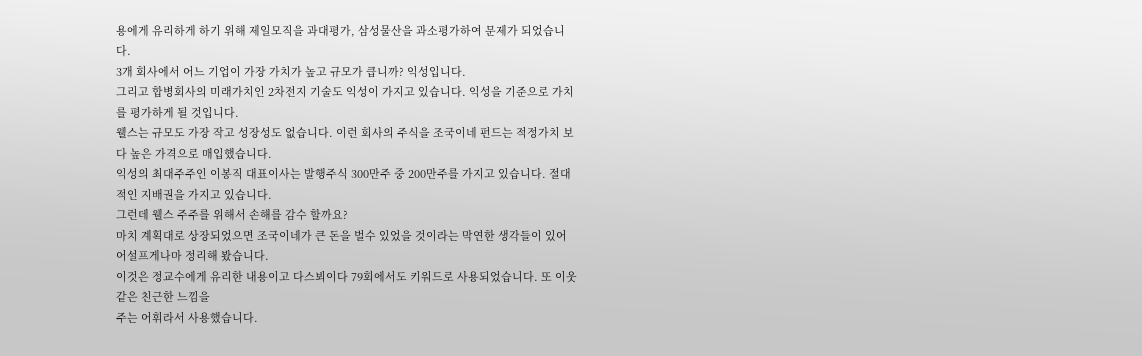용에게 유리하게 하기 위해 제일모직을 과대평가, 삼성물산을 과소평가하여 문제가 되었습니다.
3개 회사에서 어느 기업이 가장 가치가 높고 규모가 큽니까? 익성입니다.
그리고 합병회사의 미래가치인 2차전지 기술도 익성이 가지고 있습니다. 익성을 기준으로 가치를 평가하게 될 것입니다.
웰스는 규모도 가장 작고 성장성도 없습니다. 이런 회사의 주식을 조국이네 펀드는 적정가치 보다 높은 가격으로 매입했습니다.
익성의 최대주주인 이봉직 대표이사는 발행주식 300만주 중 200만주를 가지고 있습니다. 절대적인 지배권을 가지고 있습니다.
그런데 웰스 주주를 위해서 손해를 감수 할까요?
마치 계획대로 상장되었으면 조국이네가 큰 돈을 벌수 있었을 것이라는 막연한 생각들이 있어 어설프게나마 정리해 봤습니다.
이것은 정교수에게 유리한 내용이고 다스뵈이다 79회에서도 키워드로 사용되었습니다. 또 이웃같은 친근한 느낌을
주는 어휘라서 사용했습니다.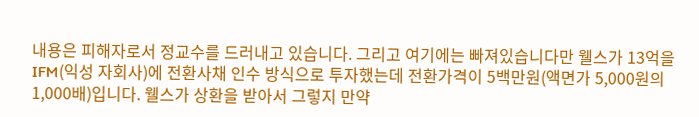내용은 피해자로서 정교수를 드러내고 있습니다. 그리고 여기에는 빠져있습니다만 웰스가 13억을 IFM(익성 자회사)에 전환사채 인수 방식으로 투자했는데 전환가격이 5백만원(액면가 5,000원의 1,000배)입니다. 웰스가 상환을 받아서 그렇지 만약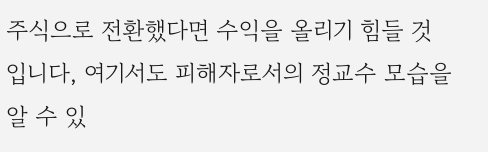주식으로 전환했다면 수익을 올리기 힘들 것입니다, 여기서도 피해자로서의 정교수 모습을 알 수 있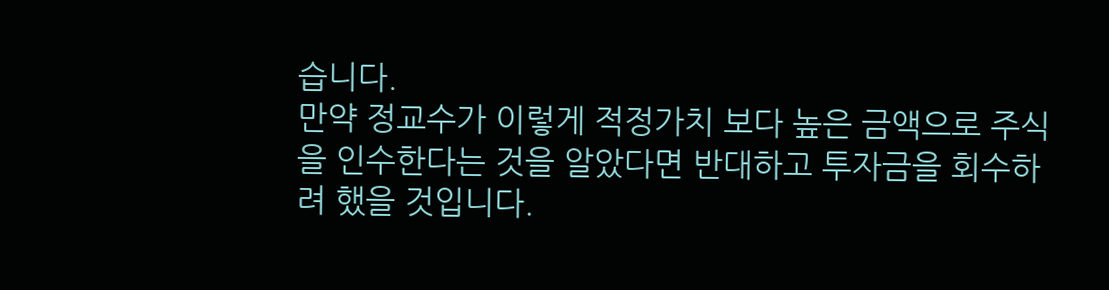습니다.
만약 정교수가 이렇게 적정가치 보다 높은 금액으로 주식을 인수한다는 것을 알았다면 반대하고 투자금을 회수하려 했을 것입니다.